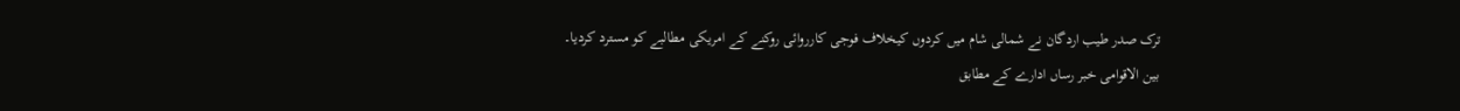ترک صدر طیب اردگان نے شمالی شام میں کردوں کیخلاف فوجی کارروائی روکنے کے امریکی مطالبے کو مسترد کردیا۔
بین الاقوامی خبر رساں ادارے کے مطابق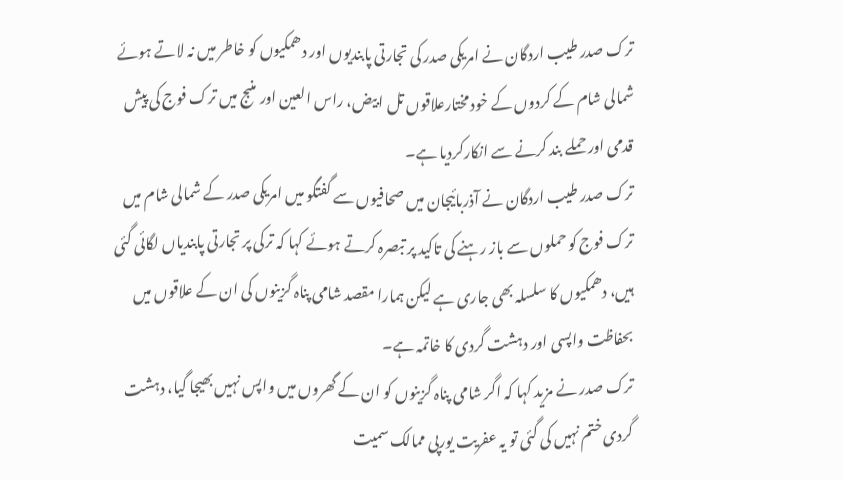ترک صدر طیب اردگان نے امریکی صدر کی تجارتی پابندیوں اور دھمکیوں کو خاطر میں نہ لاتے ہوئے شمالی شام کے کردوں کے خود مختارعلاقوں تل ابیض، راس العین اور منبج میں ترک فوج کی پیش قدمی اور حملے بند کرنے سے انکارکردیا ہے۔
ترک صدر طیب اردگان نے آذربائیجان میں صحافیوں سے گفتگو میں امریکی صدر کے شمالی شام میں ترک فوج کو حملوں سے باز رہنے کی تاکید پر تبصرہ کرتے ہوئے کہا کہ ترکی پر تجارتی پابندیاں لگائی گئی ہیں، دھمکیوں کا سلسلہ بھی جاری ہے لیکن ہمارا مقصد شامی پناہ گزینوں کی ان کے علاقوں میں بحفاظت واپسی اور دہشت گردی کا خاتمہ ہے۔
ترک صدر نے مزید کہا کہ اگر شامی پناہ گزینوں کو ان کے گھروں میں واپس نہیں بھیجا گیا، دہشت گردی ختم نہیں کی گئی تو یہ عفریت یورپی ممالک سمیت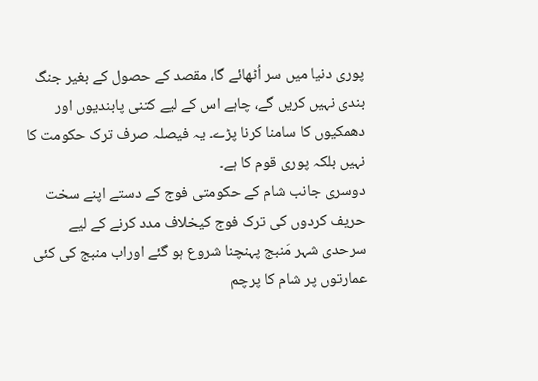پوری دنیا میں سر اُٹھائے گا، مقصد کے حصول کے بغیر جنگ بندی نہیں کریں گے، چاہے اس کے لیے کتنی پابندیوں اور دھمکیوں کا سامنا کرنا پڑے۔ یہ فیصلہ صرف ترک حکومت کا نہیں بلکہ پوری قوم کا ہے۔
دوسری جانب شام کے حکومتی فوج کے دستے اپنے سخت حریف کردوں کی ترک فوج کیخلاف مدد کرنے کے لیے سرحدی شہر مَنبج پہنچنا شروع ہو گئے اوراب منبج کی کئی عمارتوں پر شام کا پرچم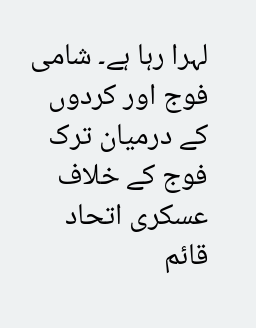لہرا رہا ہے۔ شامی فوج اور کردوں کے درمیان ترک فوج کے خلاف عسکری اتحاد قائم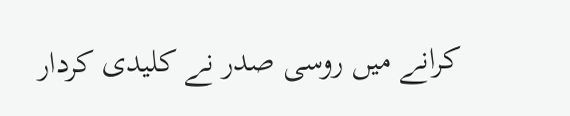کرانے میں روسی صدر نے کلیدی کردار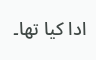ادا کیا تھا۔